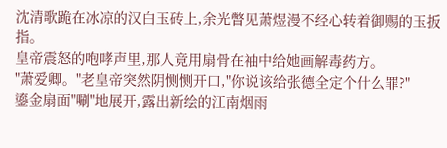沈清歌跪在冰凉的汉白玉砖上,余光瞥见萧煜漫不经心转着御赐的玉扳指。
皇帝震怒的咆哮声里,那人竟用扇骨在袖中给她画解毒药方。
"萧爱卿。"老皇帝突然阴恻恻开口,"你说该给张德全定个什么罪?"
鎏金扇面"唰"地展开,露出新绘的江南烟雨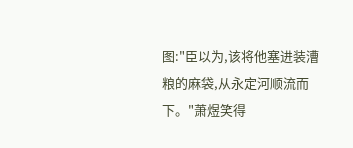图:"臣以为,该将他塞进装漕粮的麻袋,从永定河顺流而下。"萧煜笑得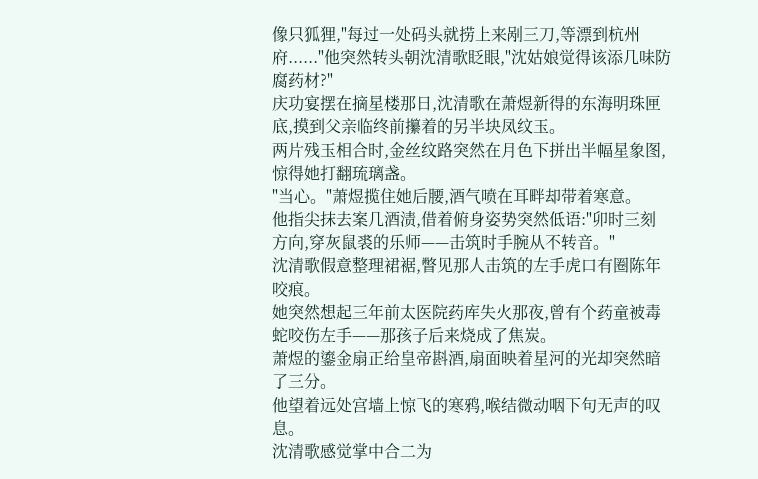像只狐狸,"每过一处码头就捞上来剐三刀,等漂到杭州府......"他突然转头朝沈清歌眨眼,"沈姑娘觉得该添几味防腐药材?"
庆功宴摆在摘星楼那日,沈清歌在萧煜新得的东海明珠匣底,摸到父亲临终前攥着的另半块凤纹玉。
两片残玉相合时,金丝纹路突然在月色下拼出半幅星象图,惊得她打翻琉璃盏。
"当心。"萧煜揽住她后腰,酒气喷在耳畔却带着寒意。
他指尖抹去案几酒渍,借着俯身姿势突然低语:"卯时三刻方向,穿灰鼠裘的乐师——击筑时手腕从不转音。"
沈清歌假意整理裙裾,瞥见那人击筑的左手虎口有圈陈年咬痕。
她突然想起三年前太医院药库失火那夜,曾有个药童被毒蛇咬伤左手——那孩子后来烧成了焦炭。
萧煜的鎏金扇正给皇帝斟酒,扇面映着星河的光却突然暗了三分。
他望着远处宫墙上惊飞的寒鸦,喉结微动咽下句无声的叹息。
沈清歌感觉掌中合二为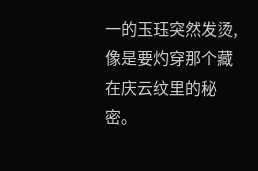一的玉珏突然发烫,像是要灼穿那个藏在庆云纹里的秘密。